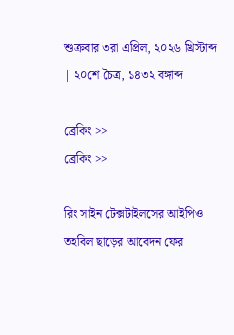শুক্রবার ৩রা এপ্রিল, ২০২৬ খ্রিস্টাব্দ | ২০শে চৈত্র, ১৪৩২ বঙ্গাব্দ

ব্রেকিং >>
ব্রেকিং >>

রিং সাইন টেক্সটাইলসের আইপিও তহবিল ছাড়ের আবেদন ফের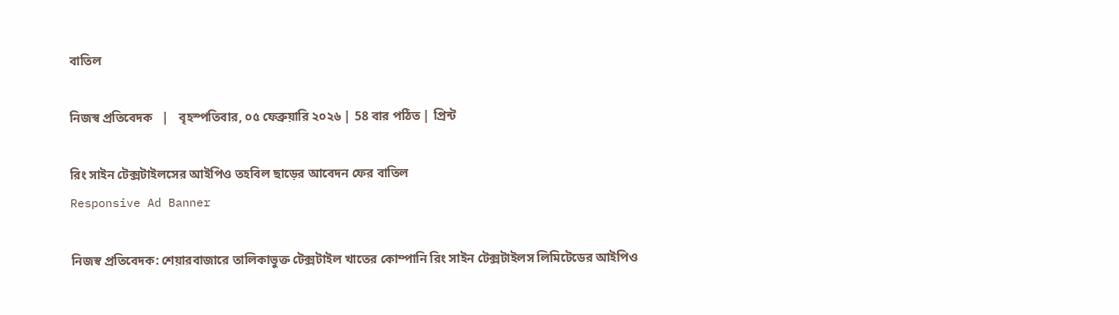বাতিল

নিজস্ব প্রতিবেদক   |   বৃহস্পতিবার, ০৫ ফেব্রুয়ারি ২০২৬ | 58 বার পঠিত | প্রিন্ট

রিং সাইন টেক্সটাইলসের আইপিও তহবিল ছাড়ের আবেদন ফের বাতিল
Responsive Ad Banner

নিজস্ব প্রতিবেদক: শেয়ারবাজারে তালিকাভুক্ত টেক্সটাইল খাতের কোম্পানি রিং সাইন টেক্সটাইলস লিমিটেডের আইপিও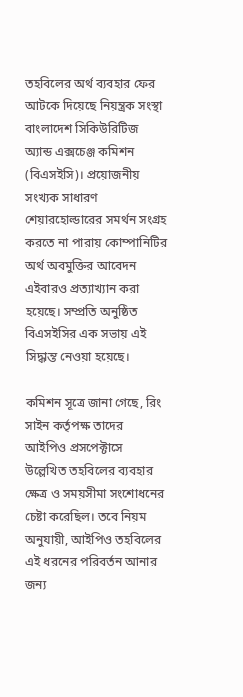তহবিলের অর্থ ব্যবহার ফের আটকে দিয়েছে নিয়ন্ত্রক সংস্থা বাংলাদেশ সিকিউরিটিজ অ্যান্ড এক্সচেঞ্জ কমিশন (বিএসইসি)। প্রয়োজনীয় সংখ্যক সাধারণ শেয়ারহোল্ডারের সমর্থন সংগ্রহ করতে না পারায় কোম্পানিটির অর্থ অবমুক্তির আবেদন এইবারও প্রত্যাখ্যান করা হয়েছে। সম্প্রতি অনুষ্ঠিত বিএসইসির এক সভায় এই সিদ্ধান্ত নেওয়া হয়েছে।

কমিশন সূত্রে জানা গেছে, রিং সাইন কর্তৃপক্ষ তাদের আইপিও প্রসপেক্টাসে উল্লেখিত তহবিলের ব্যবহার ক্ষেত্র ও সময়সীমা সংশোধনের চেষ্টা করেছিল। তবে নিয়ম অনুযায়ী, আইপিও তহবিলের এই ধরনের পরিবর্তন আনার জন্য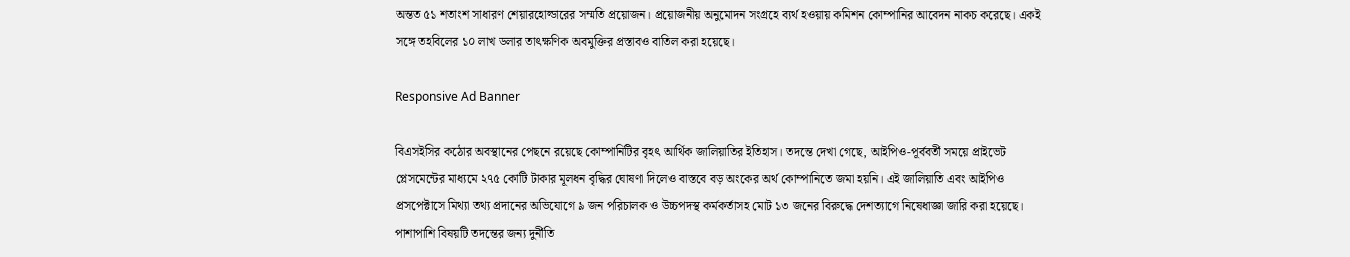অন্তত ৫১ শতাংশ সাধারণ শেয়ারহোল্ডারের সম্মতি প্রয়োজন। প্রয়োজনীয় অনুমোদন সংগ্রহে ব্যর্থ হওয়ায় কমিশন কোম্পানির আবেদন নাকচ করেছে। একই সঙ্গে তহবিলের ১০ লাখ ডলার তাৎক্ষণিক অবমুক্তির প্রস্তাবও বাতিল করা হয়েছে।

Responsive Ad Banner

বিএসইসির কঠোর অবস্থানের পেছনে রয়েছে কোম্পানিটির বৃহৎ আর্থিক জালিয়াতির ইতিহাস। তদন্তে দেখা গেছে, আইপিও-পূর্ববর্তী সময়ে প্রাইভেট প্লেসমেন্টের মাধ্যমে ২৭৫ কোটি টাকার মূলধন বৃদ্ধির ঘোষণা দিলেও বাস্তবে বড় অংকের অর্থ কোম্পানিতে জমা হয়নি। এই জালিয়াতি এবং আইপিও প্রসপেক্টাসে মিথ্যা তথ্য প্রদানের অভিযোগে ৯ জন পরিচালক ও উচ্চপদস্থ কর্মকর্তাসহ মোট ১৩ জনের বিরুদ্ধে দেশত্যাগে নিষেধাজ্ঞা জারি করা হয়েছে। পাশাপাশি বিষয়টি তদন্তের জন্য দুর্নীতি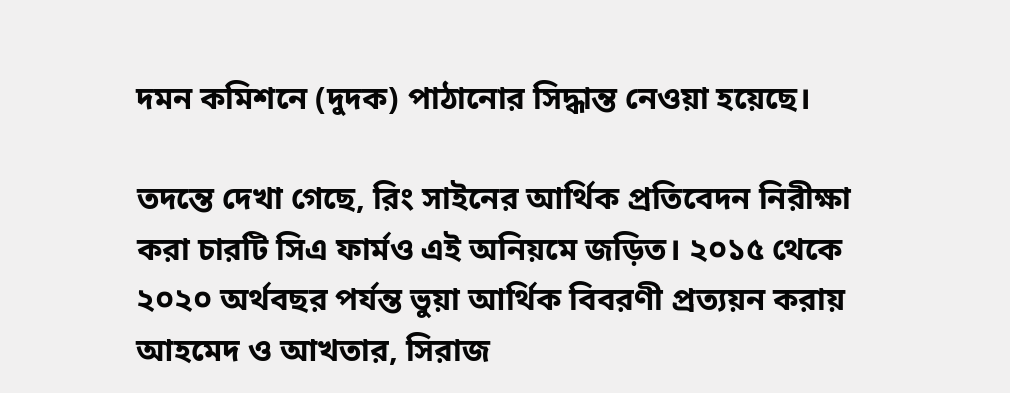দমন কমিশনে (দুদক) পাঠানোর সিদ্ধান্ত নেওয়া হয়েছে।

তদন্তে দেখা গেছে, রিং সাইনের আর্থিক প্রতিবেদন নিরীক্ষা করা চারটি সিএ ফার্মও এই অনিয়মে জড়িত। ২০১৫ থেকে ২০২০ অর্থবছর পর্যন্ত ভুয়া আর্থিক বিবরণী প্রত্যয়ন করায় আহমেদ ও আখতার, সিরাজ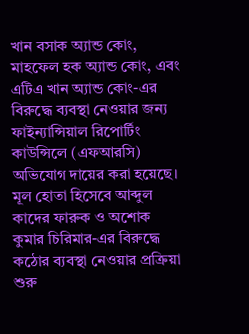খান বসাক অ্যান্ড কোং, মাহফেল হক অ্যান্ড কোং, এবং এটিএ খান অ্যান্ড কোং-এর বিরুদ্ধে ব্যবস্থা নেওয়ার জন্য ফাইন্যান্সিয়াল রিপোর্টিং কাউন্সিলে (এফআরসি) অভিযোগ দায়ের করা হয়েছে। মূল হোতা হিসেবে আব্দুল কাদের ফারুক ও অশোক কুমার চিরিমার-এর বিরুদ্ধে কঠোর ব্যবস্থা নেওয়ার প্রক্রিয়া শুরু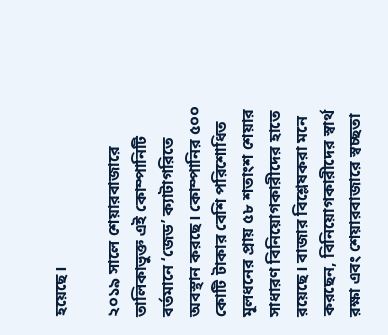হয়েছে।

২০১৯ সালে শেয়ারবাজারে তালিকাভুক্ত এই কোম্পানিটি বর্তমানে ‘জেড’ ক্যাটাগরিতে অবস্থান করছে। কোম্পানির ৫০০ কোটি টাকার বেশি পরিশোধিত মূলধনের প্রায় ৫৮ শতাংশ শেয়ার সাধারণ বিনিয়োগকারীদের হাতে রয়েছে। বাজার বিশ্লেষকরা মনে করছেন, বিনিয়োগকারীদের স্বার্থ রক্ষা এবং শেয়ারবাজারে স্বচ্ছতা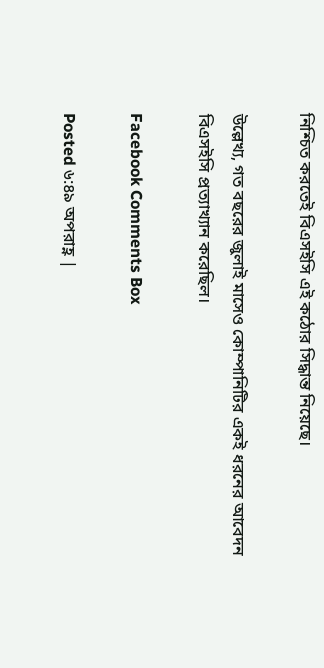নিশ্চিত করতেই বিএসইসি এই কঠোর সিদ্ধান্ত নিয়েছে।

উল্লেখ্য, গত বছরের জুলাই মাসেও কোম্পানিটির একই ধরনের আবেদন বিএসইসি প্রত্যাখ্যান করেছিল।

Facebook Comments Box

Posted ৬:৪৯ অপরাহ্ণ |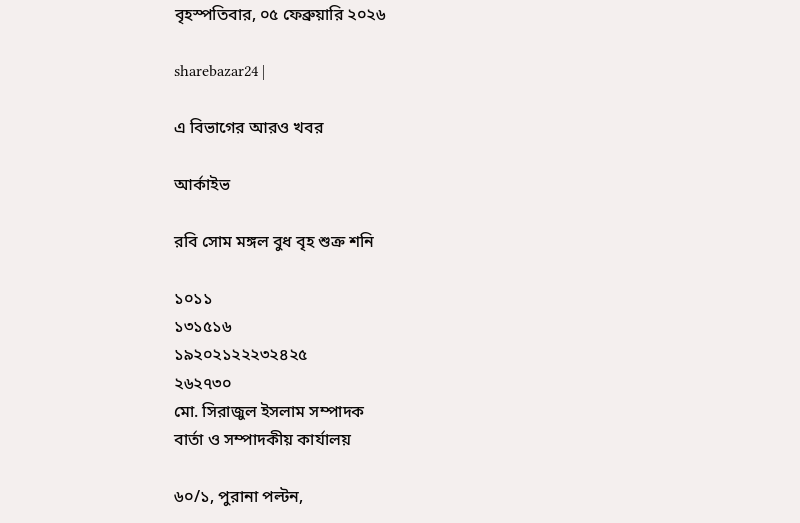বৃহস্পতিবার, ০৫ ফেব্রুয়ারি ২০২৬

sharebazar24 |

এ বিভাগের আরও খবর

আর্কাইভ

রবি সোম মঙ্গল বুধ বৃহ শুক্র শনি

১০১১
১৩১৫১৬
১৯২০২১২২২৩২৪২৫
২৬২৭৩০
মো. সিরাজুল ইসলাম সম্পাদক
বার্তা ও সম্পাদকীয় কার্যালয়

৬০/১, পুরানা পল্টন,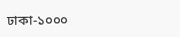ঢাকা-১০০০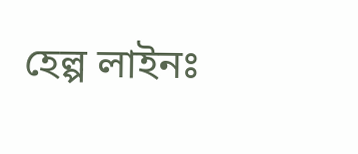হেল্প লাইনঃ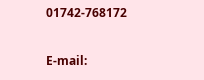01742-768172

E-mail: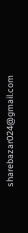sharebazar024@gmail.com